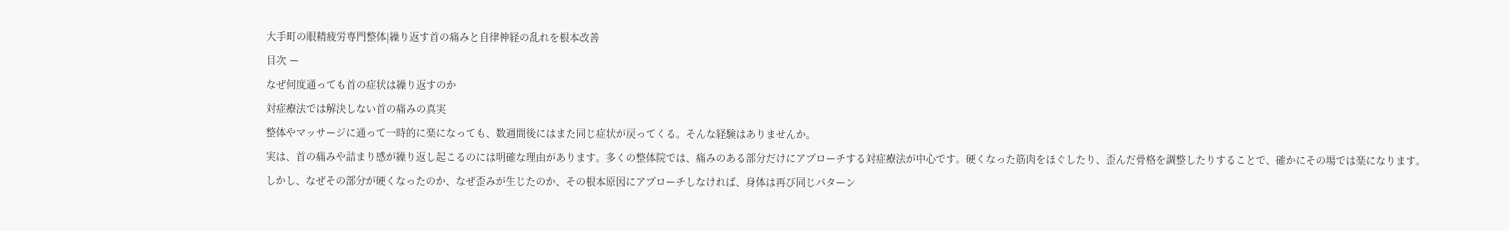大手町の眼精疲労専門整体|繰り返す首の痛みと自律神経の乱れを根本改善
目次 ー
なぜ何度通っても首の症状は繰り返すのか
対症療法では解決しない首の痛みの真実
整体やマッサージに通って一時的に楽になっても、数週間後にはまた同じ症状が戻ってくる。そんな経験はありませんか。
実は、首の痛みや詰まり感が繰り返し起こるのには明確な理由があります。多くの整体院では、痛みのある部分だけにアプローチする対症療法が中心です。硬くなった筋肉をほぐしたり、歪んだ骨格を調整したりすることで、確かにその場では楽になります。
しかし、なぜその部分が硬くなったのか、なぜ歪みが生じたのか、その根本原因にアプローチしなければ、身体は再び同じパターン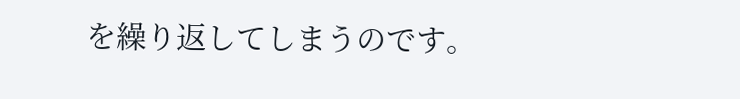を繰り返してしまうのです。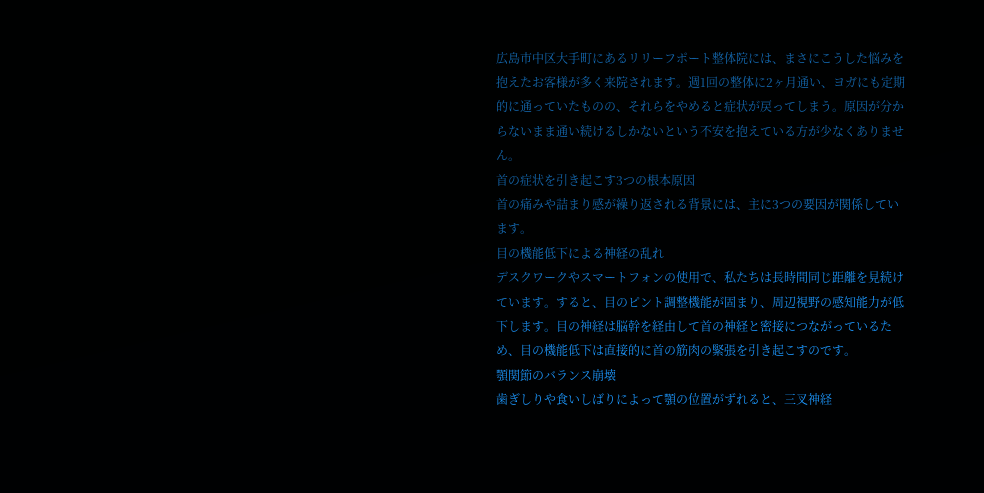広島市中区大手町にあるリリーフポート整体院には、まさにこうした悩みを抱えたお客様が多く来院されます。週1回の整体に2ヶ月通い、ヨガにも定期的に通っていたものの、それらをやめると症状が戻ってしまう。原因が分からないまま通い続けるしかないという不安を抱えている方が少なくありません。
首の症状を引き起こす3つの根本原因
首の痛みや詰まり感が繰り返される背景には、主に3つの要因が関係しています。
目の機能低下による神経の乱れ
デスクワークやスマートフォンの使用で、私たちは長時間同じ距離を見続けています。すると、目のピント調整機能が固まり、周辺視野の感知能力が低下します。目の神経は脳幹を経由して首の神経と密接につながっているため、目の機能低下は直接的に首の筋肉の緊張を引き起こすのです。
顎関節のバランス崩壊
歯ぎしりや食いしばりによって顎の位置がずれると、三叉神経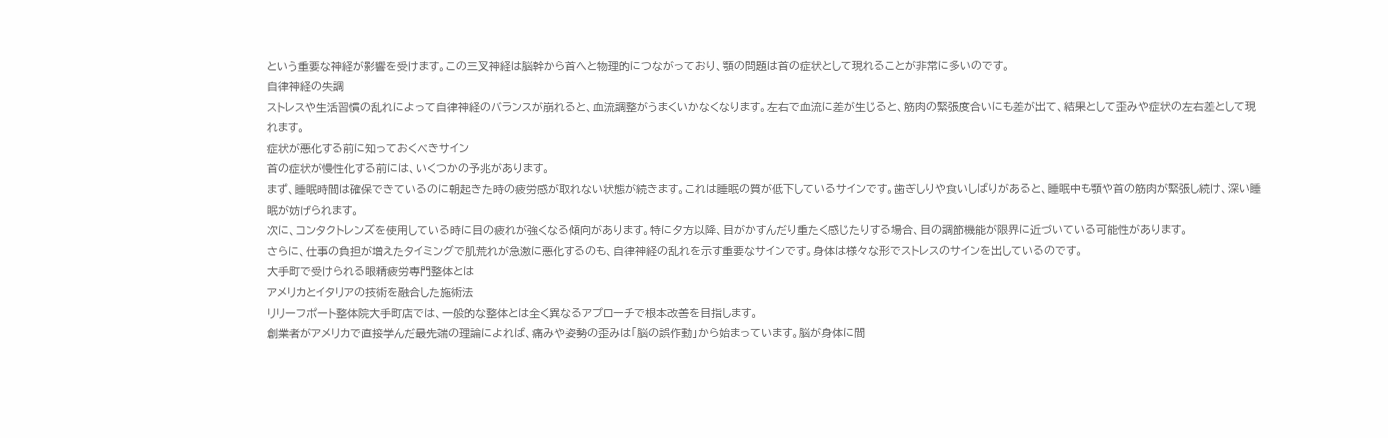という重要な神経が影響を受けます。この三叉神経は脳幹から首へと物理的につながっており、顎の問題は首の症状として現れることが非常に多いのです。
自律神経の失調
ストレスや生活習慣の乱れによって自律神経のバランスが崩れると、血流調整がうまくいかなくなります。左右で血流に差が生じると、筋肉の緊張度合いにも差が出て、結果として歪みや症状の左右差として現れます。
症状が悪化する前に知っておくべきサイン
首の症状が慢性化する前には、いくつかの予兆があります。
まず、睡眠時間は確保できているのに朝起きた時の疲労感が取れない状態が続きます。これは睡眠の質が低下しているサインです。歯ぎしりや食いしばりがあると、睡眠中も顎や首の筋肉が緊張し続け、深い睡眠が妨げられます。
次に、コンタクトレンズを使用している時に目の疲れが強くなる傾向があります。特に夕方以降、目がかすんだり重たく感じたりする場合、目の調節機能が限界に近づいている可能性があります。
さらに、仕事の負担が増えたタイミングで肌荒れが急激に悪化するのも、自律神経の乱れを示す重要なサインです。身体は様々な形でストレスのサインを出しているのです。
大手町で受けられる眼精疲労専門整体とは
アメリカとイタリアの技術を融合した施術法
リリーフポート整体院大手町店では、一般的な整体とは全く異なるアプローチで根本改善を目指します。
創業者がアメリカで直接学んだ最先端の理論によれば、痛みや姿勢の歪みは「脳の誤作動」から始まっています。脳が身体に間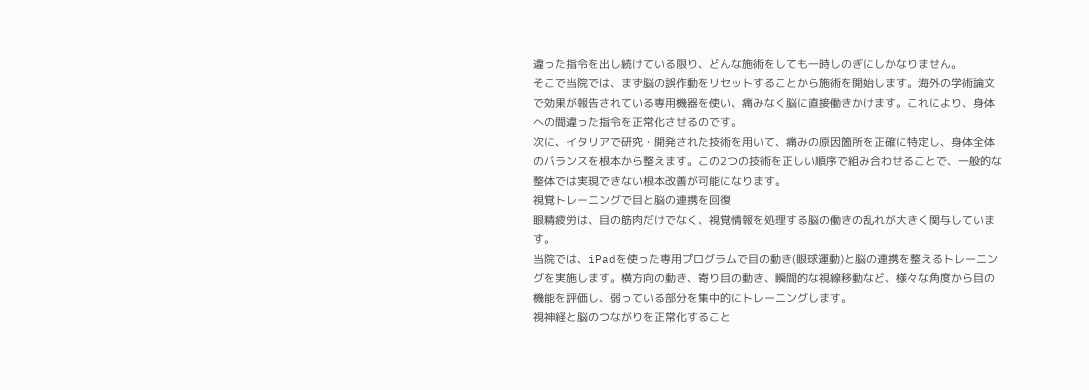違った指令を出し続けている限り、どんな施術をしても一時しのぎにしかなりません。
そこで当院では、まず脳の誤作動をリセットすることから施術を開始します。海外の学術論文で効果が報告されている専用機器を使い、痛みなく脳に直接働きかけます。これにより、身体への間違った指令を正常化させるのです。
次に、イタリアで研究・開発された技術を用いて、痛みの原因箇所を正確に特定し、身体全体のバランスを根本から整えます。この2つの技術を正しい順序で組み合わせることで、一般的な整体では実現できない根本改善が可能になります。
視覚トレーニングで目と脳の連携を回復
眼精疲労は、目の筋肉だけでなく、視覚情報を処理する脳の働きの乱れが大きく関与しています。
当院では、iPadを使った専用プログラムで目の動き(眼球運動)と脳の連携を整えるトレーニングを実施します。横方向の動き、寄り目の動き、瞬間的な視線移動など、様々な角度から目の機能を評価し、弱っている部分を集中的にトレーニングします。
視神経と脳のつながりを正常化すること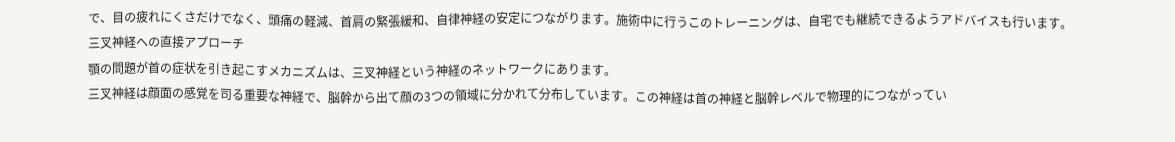で、目の疲れにくさだけでなく、頭痛の軽減、首肩の緊張緩和、自律神経の安定につながります。施術中に行うこのトレーニングは、自宅でも継続できるようアドバイスも行います。
三叉神経への直接アプローチ
顎の問題が首の症状を引き起こすメカニズムは、三叉神経という神経のネットワークにあります。
三叉神経は顔面の感覚を司る重要な神経で、脳幹から出て顔の3つの領域に分かれて分布しています。この神経は首の神経と脳幹レベルで物理的につながってい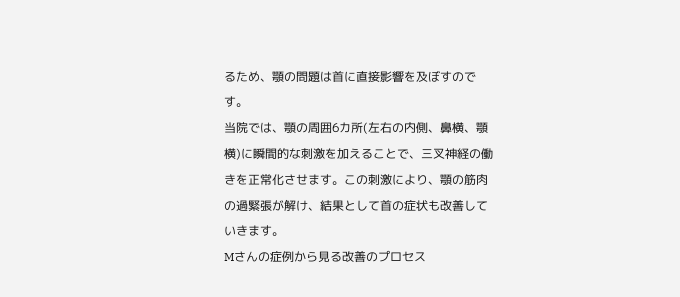るため、顎の問題は首に直接影響を及ぼすのです。
当院では、顎の周囲6カ所(左右の内側、鼻横、顎横)に瞬間的な刺激を加えることで、三叉神経の働きを正常化させます。この刺激により、顎の筋肉の過緊張が解け、結果として首の症状も改善していきます。
Mさんの症例から見る改善のプロセス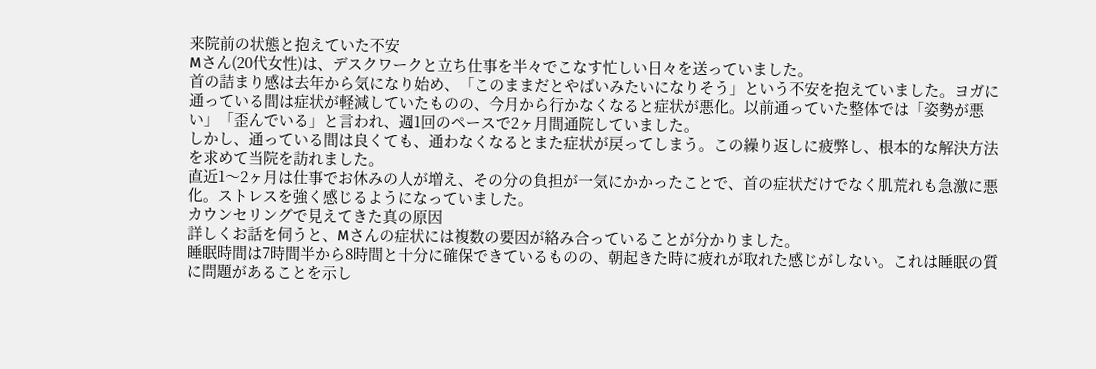来院前の状態と抱えていた不安
Mさん(20代女性)は、デスクワークと立ち仕事を半々でこなす忙しい日々を送っていました。
首の詰まり感は去年から気になり始め、「このままだとやばいみたいになりそう」という不安を抱えていました。ヨガに通っている間は症状が軽減していたものの、今月から行かなくなると症状が悪化。以前通っていた整体では「姿勢が悪い」「歪んでいる」と言われ、週1回のペースで2ヶ月間通院していました。
しかし、通っている間は良くても、通わなくなるとまた症状が戻ってしまう。この繰り返しに疲弊し、根本的な解決方法を求めて当院を訪れました。
直近1〜2ヶ月は仕事でお休みの人が増え、その分の負担が一気にかかったことで、首の症状だけでなく肌荒れも急激に悪化。ストレスを強く感じるようになっていました。
カウンセリングで見えてきた真の原因
詳しくお話を伺うと、Mさんの症状には複数の要因が絡み合っていることが分かりました。
睡眠時間は7時間半から8時間と十分に確保できているものの、朝起きた時に疲れが取れた感じがしない。これは睡眠の質に問題があることを示し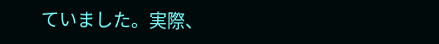ていました。実際、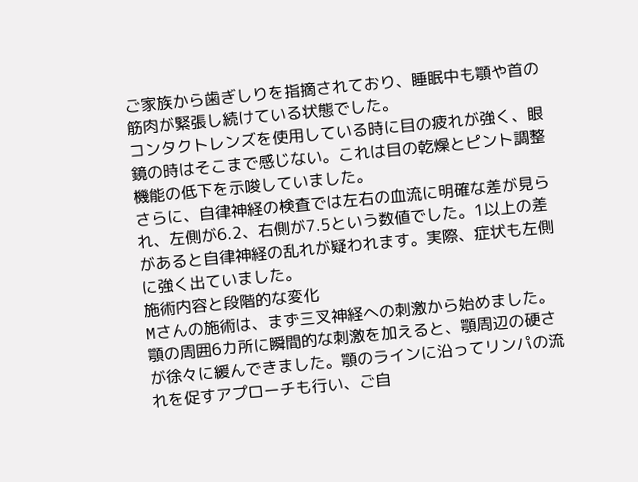ご家族から歯ぎしりを指摘されており、睡眠中も顎や首の筋肉が緊張し続けている状態でした。
コンタクトレンズを使用している時に目の疲れが強く、眼鏡の時はそこまで感じない。これは目の乾燥とピント調整機能の低下を示唆していました。
さらに、自律神経の検査では左右の血流に明確な差が見られ、左側が6.2、右側が7.5という数値でした。1以上の差があると自律神経の乱れが疑われます。実際、症状も左側に強く出ていました。
施術内容と段階的な変化
Mさんの施術は、まず三叉神経への刺激から始めました。
顎の周囲6カ所に瞬間的な刺激を加えると、顎周辺の硬さが徐々に緩んできました。顎のラインに沿ってリンパの流れを促すアプローチも行い、ご自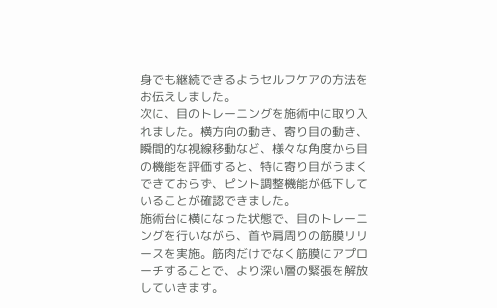身でも継続できるようセルフケアの方法をお伝えしました。
次に、目のトレーニングを施術中に取り入れました。横方向の動き、寄り目の動き、瞬間的な視線移動など、様々な角度から目の機能を評価すると、特に寄り目がうまくできておらず、ピント調整機能が低下していることが確認できました。
施術台に横になった状態で、目のトレーニングを行いながら、首や肩周りの筋膜リリースを実施。筋肉だけでなく筋膜にアプローチすることで、より深い層の緊張を解放していきます。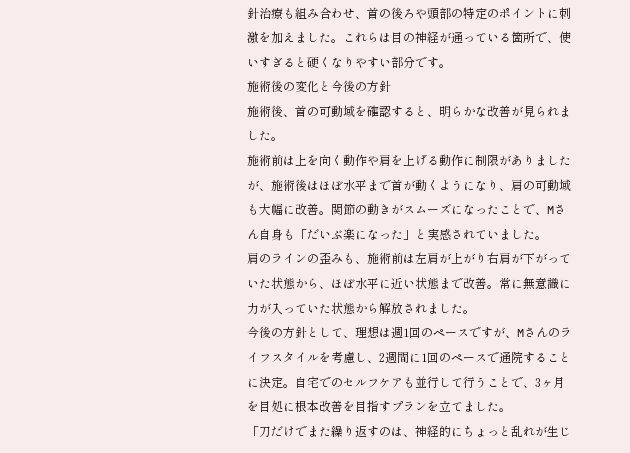針治療も組み合わせ、首の後ろや頭部の特定のポイントに刺激を加えました。これらは目の神経が通っている箇所で、使いすぎると硬くなりやすい部分です。
施術後の変化と今後の方針
施術後、首の可動域を確認すると、明らかな改善が見られました。
施術前は上を向く動作や肩を上げる動作に制限がありましたが、施術後はほぼ水平まで首が動くようになり、肩の可動域も大幅に改善。関節の動きがスムーズになったことで、Mさん自身も「だいぶ楽になった」と実感されていました。
肩のラインの歪みも、施術前は左肩が上がり右肩が下がっていた状態から、ほぼ水平に近い状態まで改善。常に無意識に力が入っていた状態から解放されました。
今後の方針として、理想は週1回のペースですが、Mさんのライフスタイルを考慮し、2週間に1回のペースで通院することに決定。自宅でのセルフケアも並行して行うことで、3ヶ月を目処に根本改善を目指すプランを立てました。
「刀だけでまた繰り返すのは、神経的にちょっと乱れが生じ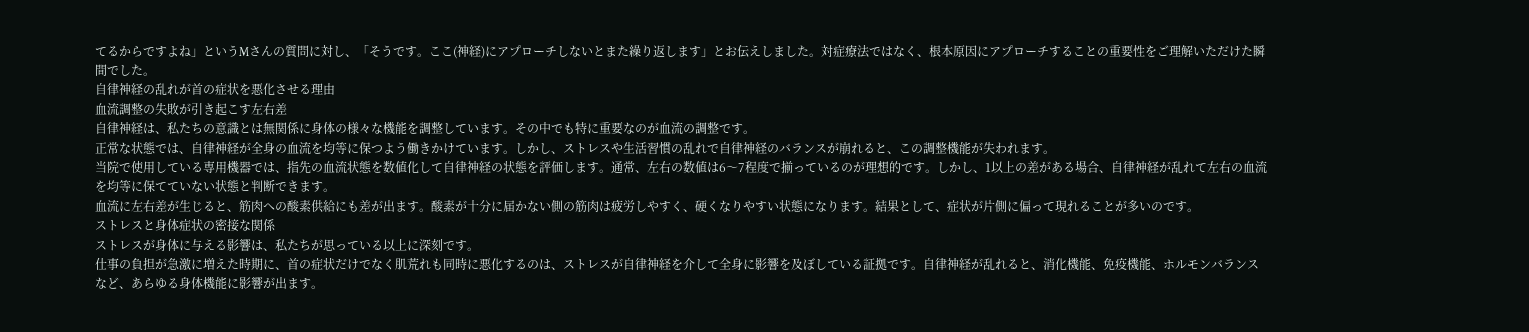てるからですよね」というMさんの質問に対し、「そうです。ここ(神経)にアプローチしないとまた繰り返します」とお伝えしました。対症療法ではなく、根本原因にアプローチすることの重要性をご理解いただけた瞬間でした。
自律神経の乱れが首の症状を悪化させる理由
血流調整の失敗が引き起こす左右差
自律神経は、私たちの意識とは無関係に身体の様々な機能を調整しています。その中でも特に重要なのが血流の調整です。
正常な状態では、自律神経が全身の血流を均等に保つよう働きかけています。しかし、ストレスや生活習慣の乱れで自律神経のバランスが崩れると、この調整機能が失われます。
当院で使用している専用機器では、指先の血流状態を数値化して自律神経の状態を評価します。通常、左右の数値は6〜7程度で揃っているのが理想的です。しかし、1以上の差がある場合、自律神経が乱れて左右の血流を均等に保てていない状態と判断できます。
血流に左右差が生じると、筋肉への酸素供給にも差が出ます。酸素が十分に届かない側の筋肉は疲労しやすく、硬くなりやすい状態になります。結果として、症状が片側に偏って現れることが多いのです。
ストレスと身体症状の密接な関係
ストレスが身体に与える影響は、私たちが思っている以上に深刻です。
仕事の負担が急激に増えた時期に、首の症状だけでなく肌荒れも同時に悪化するのは、ストレスが自律神経を介して全身に影響を及ぼしている証拠です。自律神経が乱れると、消化機能、免疫機能、ホルモンバランスなど、あらゆる身体機能に影響が出ます。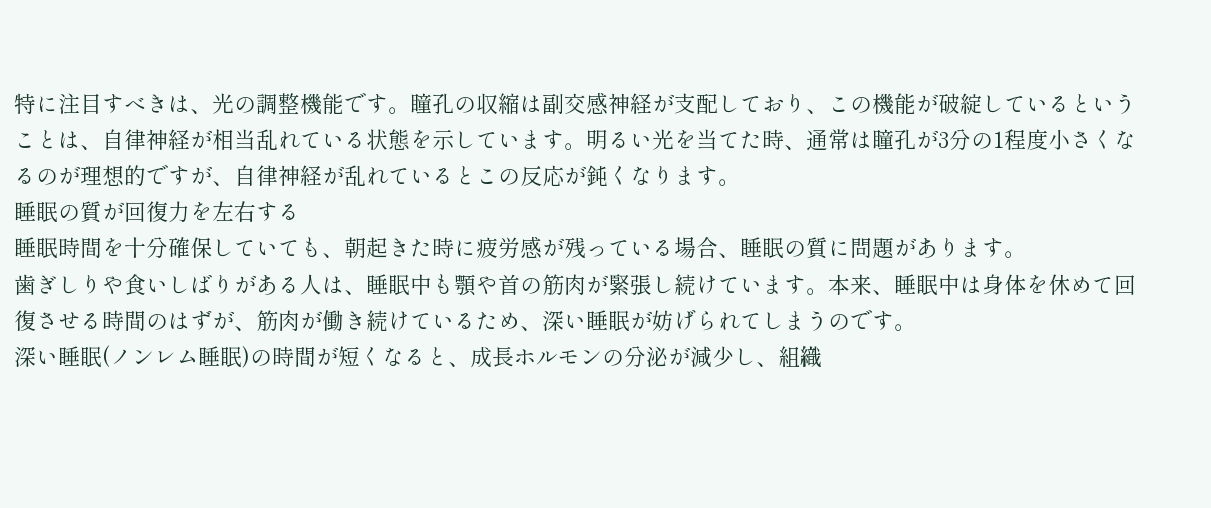特に注目すべきは、光の調整機能です。瞳孔の収縮は副交感神経が支配しており、この機能が破綻しているということは、自律神経が相当乱れている状態を示しています。明るい光を当てた時、通常は瞳孔が3分の1程度小さくなるのが理想的ですが、自律神経が乱れているとこの反応が鈍くなります。
睡眠の質が回復力を左右する
睡眠時間を十分確保していても、朝起きた時に疲労感が残っている場合、睡眠の質に問題があります。
歯ぎしりや食いしばりがある人は、睡眠中も顎や首の筋肉が緊張し続けています。本来、睡眠中は身体を休めて回復させる時間のはずが、筋肉が働き続けているため、深い睡眠が妨げられてしまうのです。
深い睡眠(ノンレム睡眠)の時間が短くなると、成長ホルモンの分泌が減少し、組織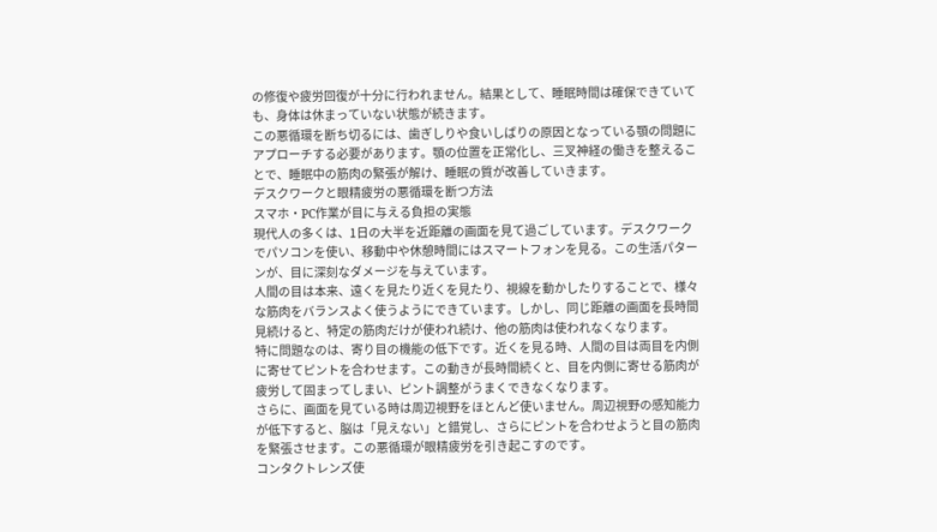の修復や疲労回復が十分に行われません。結果として、睡眠時間は確保できていても、身体は休まっていない状態が続きます。
この悪循環を断ち切るには、歯ぎしりや食いしばりの原因となっている顎の問題にアプローチする必要があります。顎の位置を正常化し、三叉神経の働きを整えることで、睡眠中の筋肉の緊張が解け、睡眠の質が改善していきます。
デスクワークと眼精疲労の悪循環を断つ方法
スマホ・PC作業が目に与える負担の実態
現代人の多くは、1日の大半を近距離の画面を見て過ごしています。デスクワークでパソコンを使い、移動中や休憩時間にはスマートフォンを見る。この生活パターンが、目に深刻なダメージを与えています。
人間の目は本来、遠くを見たり近くを見たり、視線を動かしたりすることで、様々な筋肉をバランスよく使うようにできています。しかし、同じ距離の画面を長時間見続けると、特定の筋肉だけが使われ続け、他の筋肉は使われなくなります。
特に問題なのは、寄り目の機能の低下です。近くを見る時、人間の目は両目を内側に寄せてピントを合わせます。この動きが長時間続くと、目を内側に寄せる筋肉が疲労して固まってしまい、ピント調整がうまくできなくなります。
さらに、画面を見ている時は周辺視野をほとんど使いません。周辺視野の感知能力が低下すると、脳は「見えない」と錯覚し、さらにピントを合わせようと目の筋肉を緊張させます。この悪循環が眼精疲労を引き起こすのです。
コンタクトレンズ使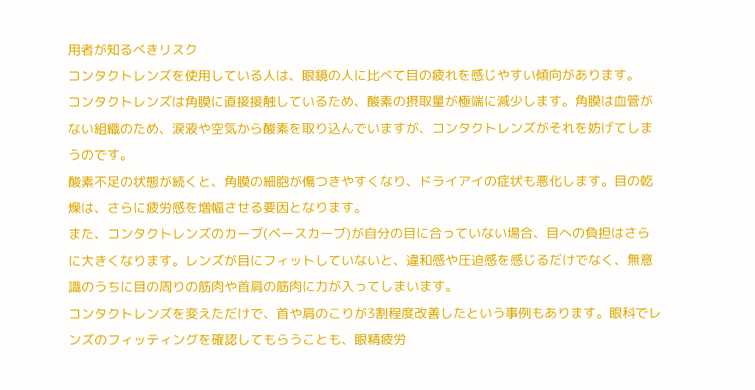用者が知るべきリスク
コンタクトレンズを使用している人は、眼鏡の人に比べて目の疲れを感じやすい傾向があります。
コンタクトレンズは角膜に直接接触しているため、酸素の摂取量が極端に減少します。角膜は血管がない組織のため、涙液や空気から酸素を取り込んでいますが、コンタクトレンズがそれを妨げてしまうのです。
酸素不足の状態が続くと、角膜の細胞が傷つきやすくなり、ドライアイの症状も悪化します。目の乾燥は、さらに疲労感を増幅させる要因となります。
また、コンタクトレンズのカーブ(ベースカーブ)が自分の目に合っていない場合、目への負担はさらに大きくなります。レンズが目にフィットしていないと、違和感や圧迫感を感じるだけでなく、無意識のうちに目の周りの筋肉や首肩の筋肉に力が入ってしまいます。
コンタクトレンズを変えただけで、首や肩のこりが3割程度改善したという事例もあります。眼科でレンズのフィッティングを確認してもらうことも、眼精疲労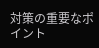対策の重要なポイント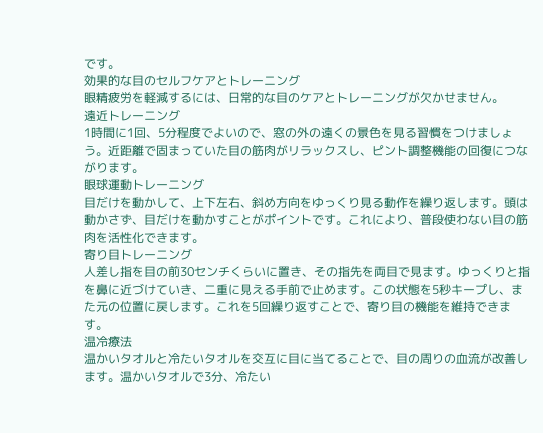です。
効果的な目のセルフケアとトレーニング
眼精疲労を軽減するには、日常的な目のケアとトレーニングが欠かせません。
遠近トレーニング
1時間に1回、5分程度でよいので、窓の外の遠くの景色を見る習慣をつけましょう。近距離で固まっていた目の筋肉がリラックスし、ピント調整機能の回復につながります。
眼球運動トレーニング
目だけを動かして、上下左右、斜め方向をゆっくり見る動作を繰り返します。頭は動かさず、目だけを動かすことがポイントです。これにより、普段使わない目の筋肉を活性化できます。
寄り目トレーニング
人差し指を目の前30センチくらいに置き、その指先を両目で見ます。ゆっくりと指を鼻に近づけていき、二重に見える手前で止めます。この状態を5秒キープし、また元の位置に戻します。これを5回繰り返すことで、寄り目の機能を維持できます。
温冷療法
温かいタオルと冷たいタオルを交互に目に当てることで、目の周りの血流が改善します。温かいタオルで3分、冷たい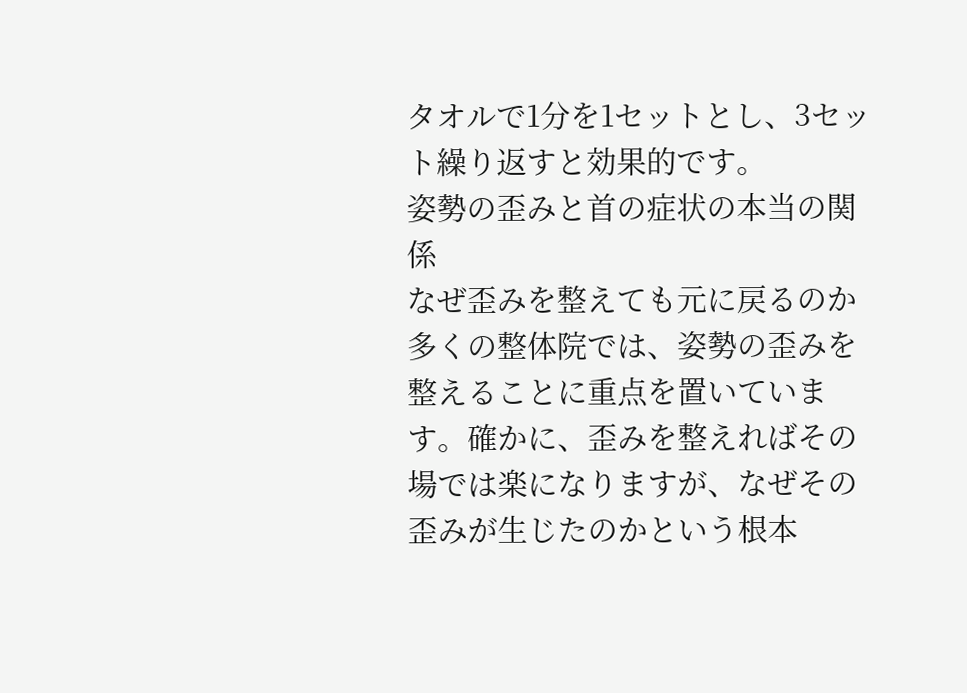タオルで1分を1セットとし、3セット繰り返すと効果的です。
姿勢の歪みと首の症状の本当の関係
なぜ歪みを整えても元に戻るのか
多くの整体院では、姿勢の歪みを整えることに重点を置いています。確かに、歪みを整えればその場では楽になりますが、なぜその歪みが生じたのかという根本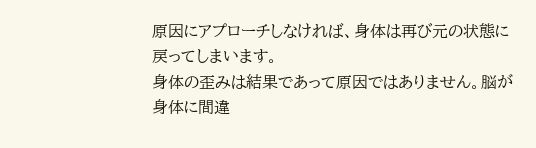原因にアプローチしなければ、身体は再び元の状態に戻ってしまいます。
身体の歪みは結果であって原因ではありません。脳が身体に間違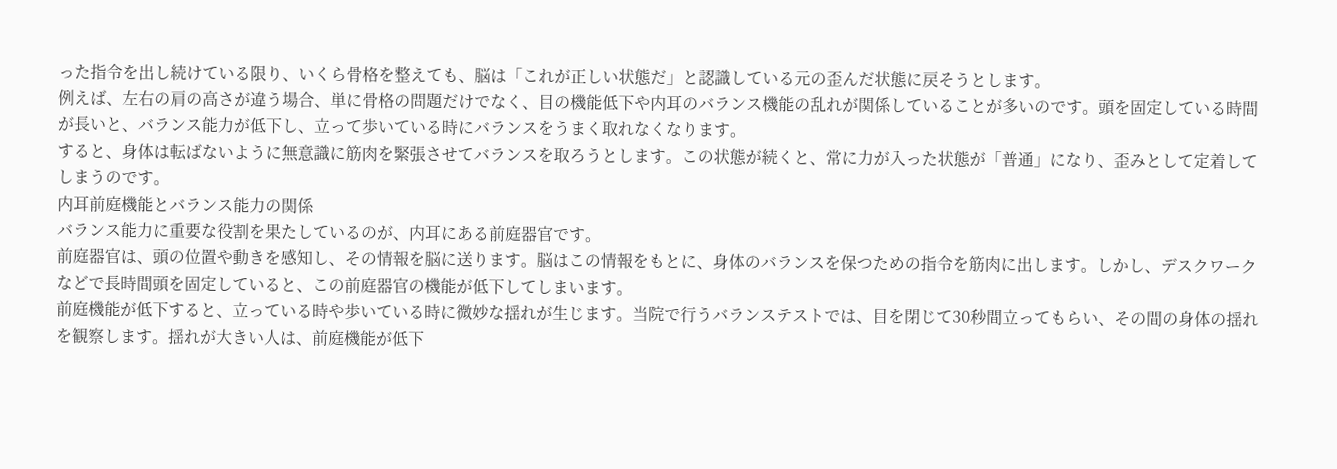った指令を出し続けている限り、いくら骨格を整えても、脳は「これが正しい状態だ」と認識している元の歪んだ状態に戻そうとします。
例えば、左右の肩の高さが違う場合、単に骨格の問題だけでなく、目の機能低下や内耳のバランス機能の乱れが関係していることが多いのです。頭を固定している時間が長いと、バランス能力が低下し、立って歩いている時にバランスをうまく取れなくなります。
すると、身体は転ばないように無意識に筋肉を緊張させてバランスを取ろうとします。この状態が続くと、常に力が入った状態が「普通」になり、歪みとして定着してしまうのです。
内耳前庭機能とバランス能力の関係
バランス能力に重要な役割を果たしているのが、内耳にある前庭器官です。
前庭器官は、頭の位置や動きを感知し、その情報を脳に送ります。脳はこの情報をもとに、身体のバランスを保つための指令を筋肉に出します。しかし、デスクワークなどで長時間頭を固定していると、この前庭器官の機能が低下してしまいます。
前庭機能が低下すると、立っている時や歩いている時に微妙な揺れが生じます。当院で行うバランステストでは、目を閉じて30秒間立ってもらい、その間の身体の揺れを観察します。揺れが大きい人は、前庭機能が低下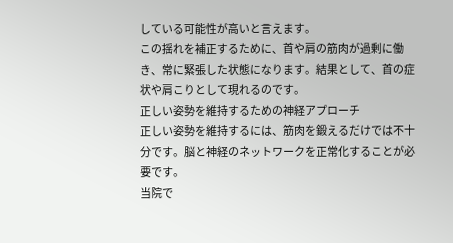している可能性が高いと言えます。
この揺れを補正するために、首や肩の筋肉が過剰に働き、常に緊張した状態になります。結果として、首の症状や肩こりとして現れるのです。
正しい姿勢を維持するための神経アプローチ
正しい姿勢を維持するには、筋肉を鍛えるだけでは不十分です。脳と神経のネットワークを正常化することが必要です。
当院で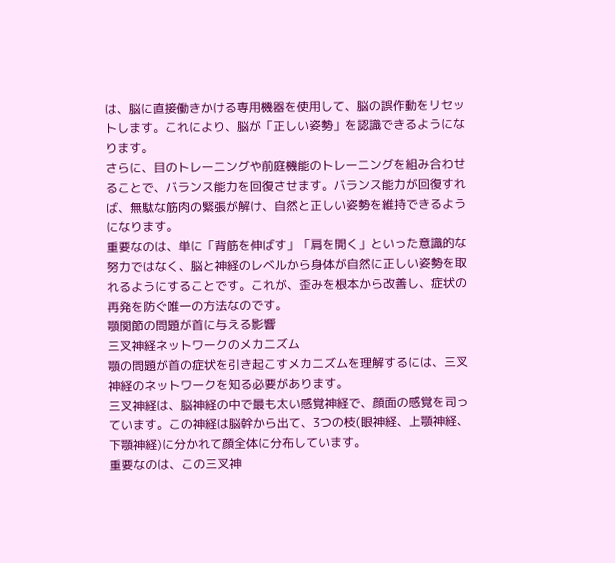は、脳に直接働きかける専用機器を使用して、脳の誤作動をリセットします。これにより、脳が「正しい姿勢」を認識できるようになります。
さらに、目のトレーニングや前庭機能のトレーニングを組み合わせることで、バランス能力を回復させます。バランス能力が回復すれば、無駄な筋肉の緊張が解け、自然と正しい姿勢を維持できるようになります。
重要なのは、単に「背筋を伸ばす」「肩を開く」といった意識的な努力ではなく、脳と神経のレベルから身体が自然に正しい姿勢を取れるようにすることです。これが、歪みを根本から改善し、症状の再発を防ぐ唯一の方法なのです。
顎関節の問題が首に与える影響
三叉神経ネットワークのメカニズム
顎の問題が首の症状を引き起こすメカニズムを理解するには、三叉神経のネットワークを知る必要があります。
三叉神経は、脳神経の中で最も太い感覚神経で、顔面の感覚を司っています。この神経は脳幹から出て、3つの枝(眼神経、上顎神経、下顎神経)に分かれて顔全体に分布しています。
重要なのは、この三叉神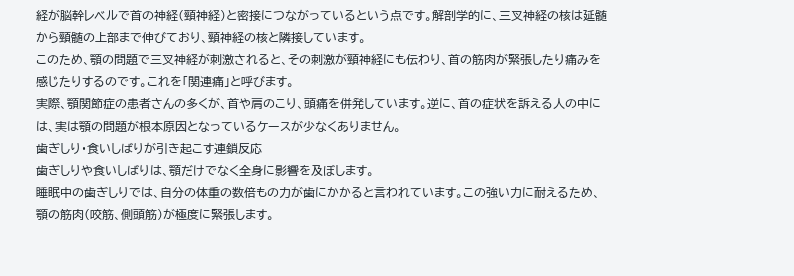経が脳幹レベルで首の神経(頸神経)と密接につながっているという点です。解剖学的に、三叉神経の核は延髄から頸髄の上部まで伸びており、頸神経の核と隣接しています。
このため、顎の問題で三叉神経が刺激されると、その刺激が頸神経にも伝わり、首の筋肉が緊張したり痛みを感じたりするのです。これを「関連痛」と呼びます。
実際、顎関節症の患者さんの多くが、首や肩のこり、頭痛を併発しています。逆に、首の症状を訴える人の中には、実は顎の問題が根本原因となっているケースが少なくありません。
歯ぎしり・食いしばりが引き起こす連鎖反応
歯ぎしりや食いしばりは、顎だけでなく全身に影響を及ぼします。
睡眠中の歯ぎしりでは、自分の体重の数倍もの力が歯にかかると言われています。この強い力に耐えるため、顎の筋肉(咬筋、側頭筋)が極度に緊張します。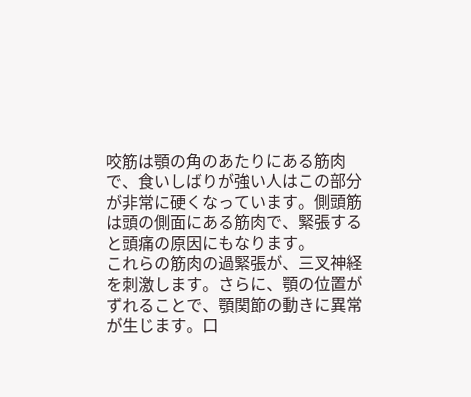咬筋は顎の角のあたりにある筋肉で、食いしばりが強い人はこの部分が非常に硬くなっています。側頭筋は頭の側面にある筋肉で、緊張すると頭痛の原因にもなります。
これらの筋肉の過緊張が、三叉神経を刺激します。さらに、顎の位置がずれることで、顎関節の動きに異常が生じます。口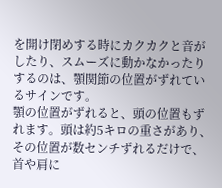を開け閉めする時にカクカクと音がしたり、スムーズに動かなかったりするのは、顎関節の位置がずれているサインです。
顎の位置がずれると、頭の位置もずれます。頭は約5キロの重さがあり、その位置が数センチずれるだけで、首や肩に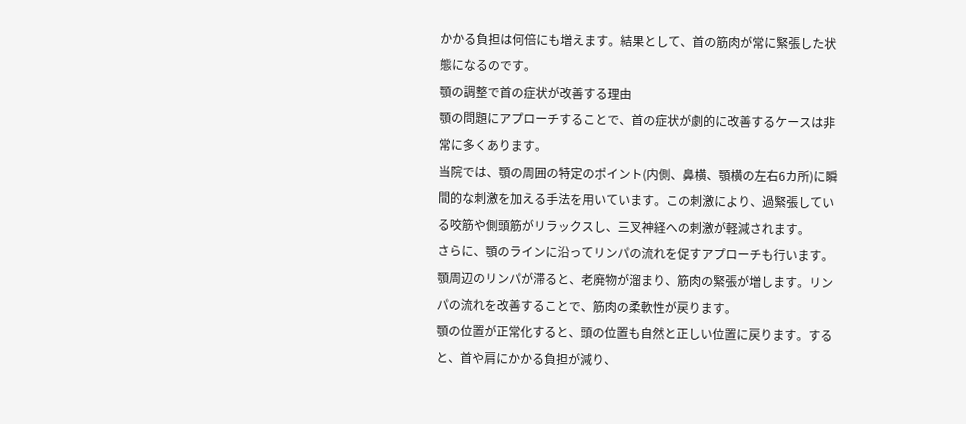かかる負担は何倍にも増えます。結果として、首の筋肉が常に緊張した状態になるのです。
顎の調整で首の症状が改善する理由
顎の問題にアプローチすることで、首の症状が劇的に改善するケースは非常に多くあります。
当院では、顎の周囲の特定のポイント(内側、鼻横、顎横の左右6カ所)に瞬間的な刺激を加える手法を用いています。この刺激により、過緊張している咬筋や側頭筋がリラックスし、三叉神経への刺激が軽減されます。
さらに、顎のラインに沿ってリンパの流れを促すアプローチも行います。顎周辺のリンパが滞ると、老廃物が溜まり、筋肉の緊張が増します。リンパの流れを改善することで、筋肉の柔軟性が戻ります。
顎の位置が正常化すると、頭の位置も自然と正しい位置に戻ります。すると、首や肩にかかる負担が減り、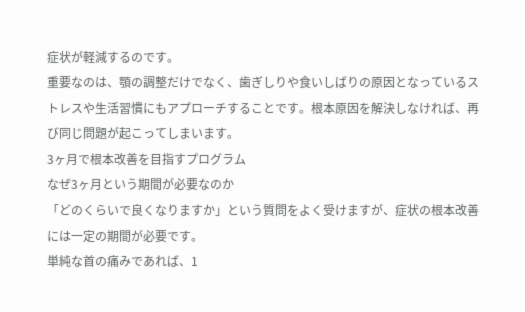症状が軽減するのです。
重要なのは、顎の調整だけでなく、歯ぎしりや食いしばりの原因となっているストレスや生活習慣にもアプローチすることです。根本原因を解決しなければ、再び同じ問題が起こってしまいます。
3ヶ月で根本改善を目指すプログラム
なぜ3ヶ月という期間が必要なのか
「どのくらいで良くなりますか」という質問をよく受けますが、症状の根本改善には一定の期間が必要です。
単純な首の痛みであれば、1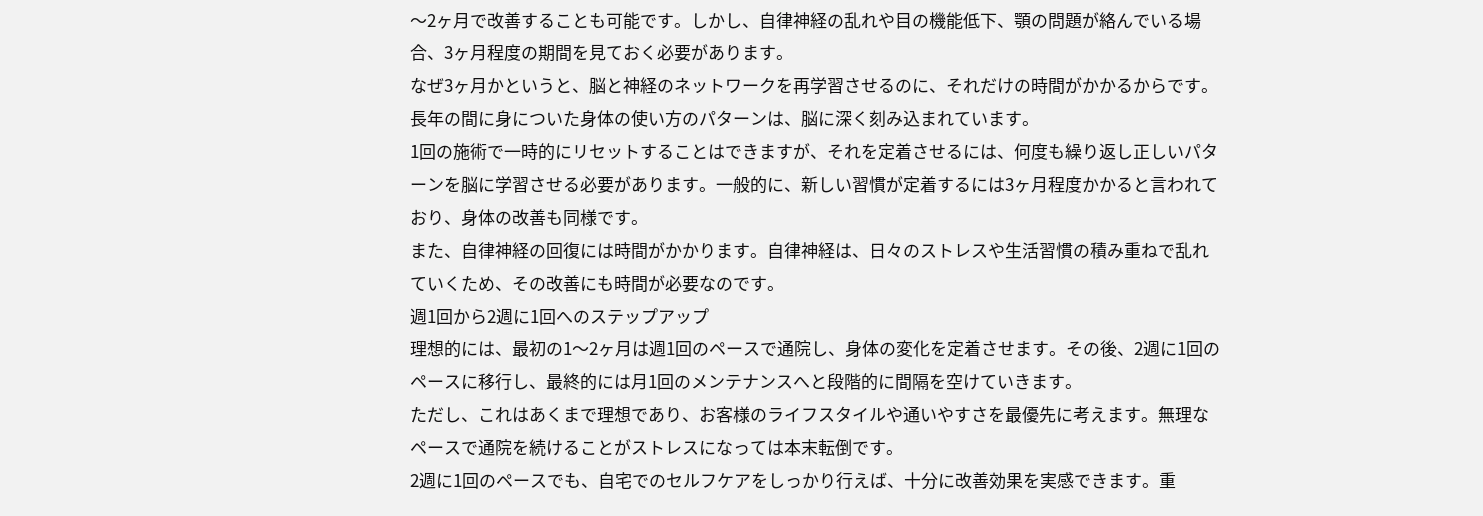〜2ヶ月で改善することも可能です。しかし、自律神経の乱れや目の機能低下、顎の問題が絡んでいる場合、3ヶ月程度の期間を見ておく必要があります。
なぜ3ヶ月かというと、脳と神経のネットワークを再学習させるのに、それだけの時間がかかるからです。長年の間に身についた身体の使い方のパターンは、脳に深く刻み込まれています。
1回の施術で一時的にリセットすることはできますが、それを定着させるには、何度も繰り返し正しいパターンを脳に学習させる必要があります。一般的に、新しい習慣が定着するには3ヶ月程度かかると言われており、身体の改善も同様です。
また、自律神経の回復には時間がかかります。自律神経は、日々のストレスや生活習慣の積み重ねで乱れていくため、その改善にも時間が必要なのです。
週1回から2週に1回へのステップアップ
理想的には、最初の1〜2ヶ月は週1回のペースで通院し、身体の変化を定着させます。その後、2週に1回のペースに移行し、最終的には月1回のメンテナンスへと段階的に間隔を空けていきます。
ただし、これはあくまで理想であり、お客様のライフスタイルや通いやすさを最優先に考えます。無理なペースで通院を続けることがストレスになっては本末転倒です。
2週に1回のペースでも、自宅でのセルフケアをしっかり行えば、十分に改善効果を実感できます。重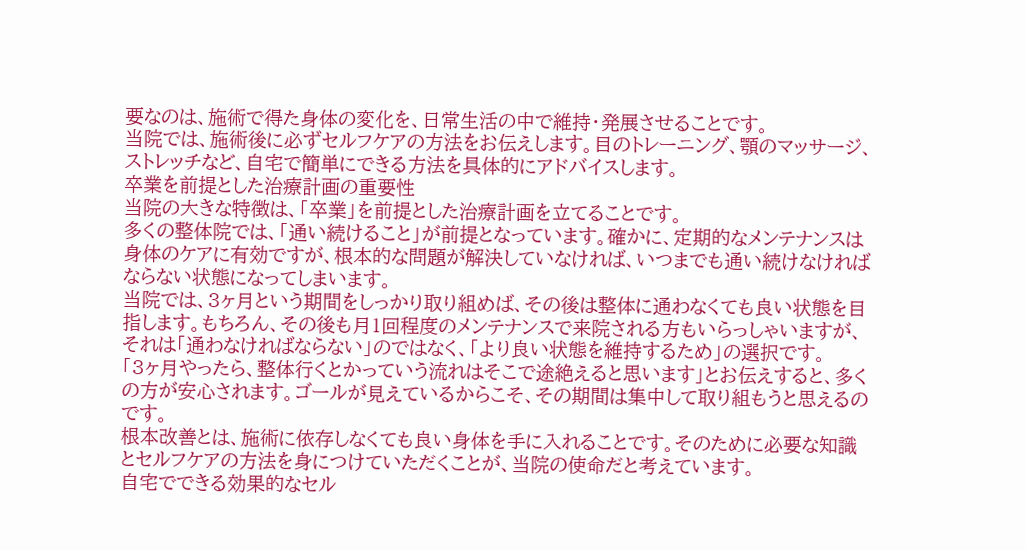要なのは、施術で得た身体の変化を、日常生活の中で維持・発展させることです。
当院では、施術後に必ずセルフケアの方法をお伝えします。目のトレーニング、顎のマッサージ、ストレッチなど、自宅で簡単にできる方法を具体的にアドバイスします。
卒業を前提とした治療計画の重要性
当院の大きな特徴は、「卒業」を前提とした治療計画を立てることです。
多くの整体院では、「通い続けること」が前提となっています。確かに、定期的なメンテナンスは身体のケアに有効ですが、根本的な問題が解決していなければ、いつまでも通い続けなければならない状態になってしまいます。
当院では、3ヶ月という期間をしっかり取り組めば、その後は整体に通わなくても良い状態を目指します。もちろん、その後も月1回程度のメンテナンスで来院される方もいらっしゃいますが、それは「通わなければならない」のではなく、「より良い状態を維持するため」の選択です。
「3ヶ月やったら、整体行くとかっていう流れはそこで途絶えると思います」とお伝えすると、多くの方が安心されます。ゴールが見えているからこそ、その期間は集中して取り組もうと思えるのです。
根本改善とは、施術に依存しなくても良い身体を手に入れることです。そのために必要な知識とセルフケアの方法を身につけていただくことが、当院の使命だと考えています。
自宅でできる効果的なセル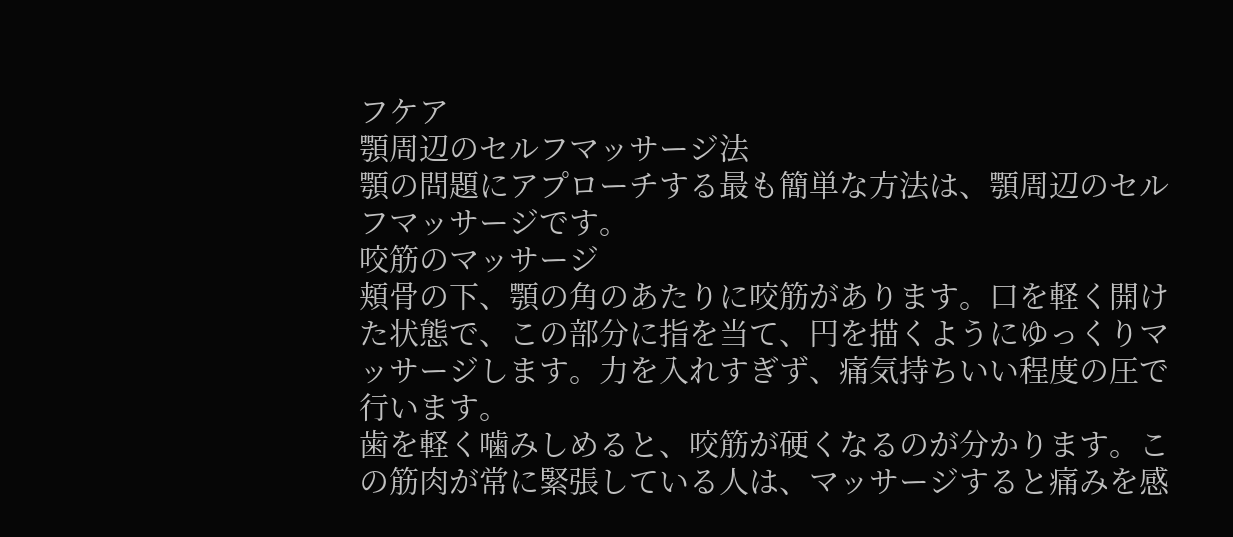フケア
顎周辺のセルフマッサージ法
顎の問題にアプローチする最も簡単な方法は、顎周辺のセルフマッサージです。
咬筋のマッサージ
頬骨の下、顎の角のあたりに咬筋があります。口を軽く開けた状態で、この部分に指を当て、円を描くようにゆっくりマッサージします。力を入れすぎず、痛気持ちいい程度の圧で行います。
歯を軽く噛みしめると、咬筋が硬くなるのが分かります。この筋肉が常に緊張している人は、マッサージすると痛みを感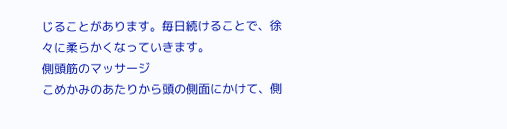じることがあります。毎日続けることで、徐々に柔らかくなっていきます。
側頭筋のマッサージ
こめかみのあたりから頭の側面にかけて、側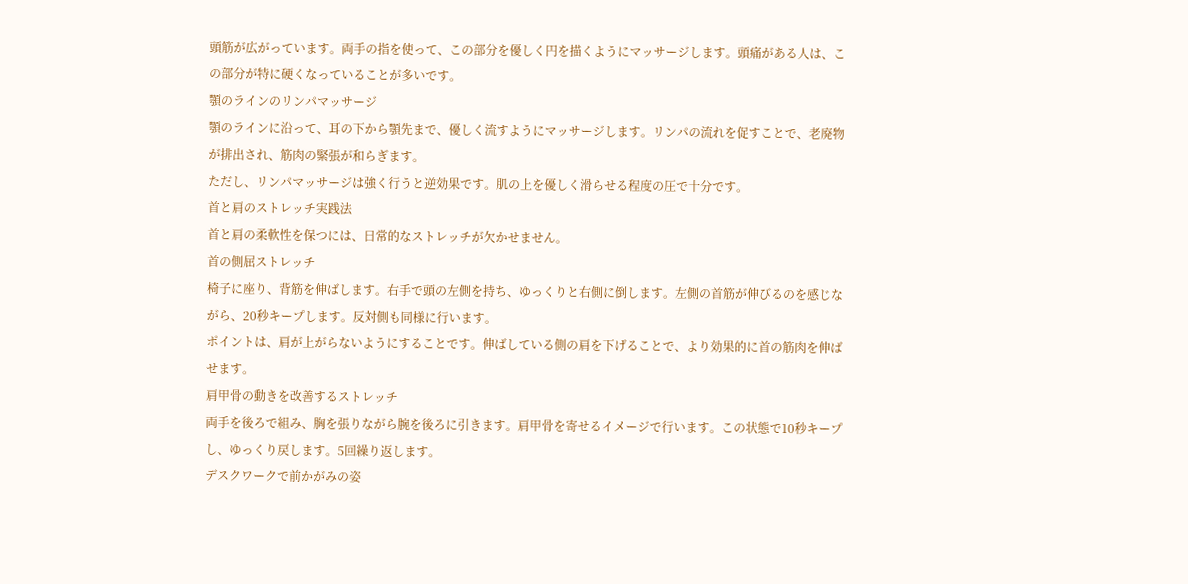頭筋が広がっています。両手の指を使って、この部分を優しく円を描くようにマッサージします。頭痛がある人は、この部分が特に硬くなっていることが多いです。
顎のラインのリンパマッサージ
顎のラインに沿って、耳の下から顎先まで、優しく流すようにマッサージします。リンパの流れを促すことで、老廃物が排出され、筋肉の緊張が和らぎます。
ただし、リンパマッサージは強く行うと逆効果です。肌の上を優しく滑らせる程度の圧で十分です。
首と肩のストレッチ実践法
首と肩の柔軟性を保つには、日常的なストレッチが欠かせません。
首の側屈ストレッチ
椅子に座り、背筋を伸ばします。右手で頭の左側を持ち、ゆっくりと右側に倒します。左側の首筋が伸びるのを感じながら、20秒キープします。反対側も同様に行います。
ポイントは、肩が上がらないようにすることです。伸ばしている側の肩を下げることで、より効果的に首の筋肉を伸ばせます。
肩甲骨の動きを改善するストレッチ
両手を後ろで組み、胸を張りながら腕を後ろに引きます。肩甲骨を寄せるイメージで行います。この状態で10秒キープし、ゆっくり戻します。5回繰り返します。
デスクワークで前かがみの姿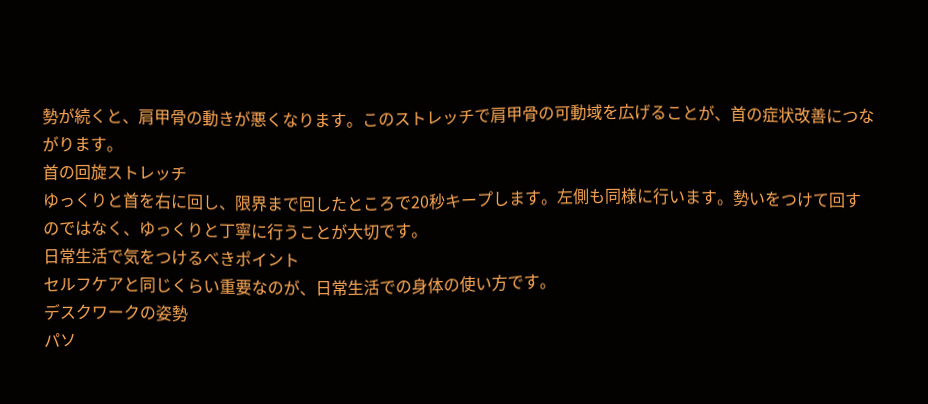勢が続くと、肩甲骨の動きが悪くなります。このストレッチで肩甲骨の可動域を広げることが、首の症状改善につながります。
首の回旋ストレッチ
ゆっくりと首を右に回し、限界まで回したところで20秒キープします。左側も同様に行います。勢いをつけて回すのではなく、ゆっくりと丁寧に行うことが大切です。
日常生活で気をつけるべきポイント
セルフケアと同じくらい重要なのが、日常生活での身体の使い方です。
デスクワークの姿勢
パソ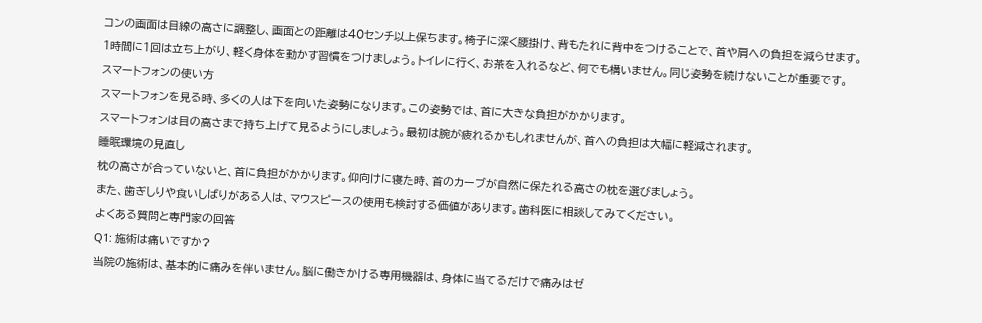コンの画面は目線の高さに調整し、画面との距離は40センチ以上保ちます。椅子に深く腰掛け、背もたれに背中をつけることで、首や肩への負担を減らせます。
1時間に1回は立ち上がり、軽く身体を動かす習慣をつけましょう。トイレに行く、お茶を入れるなど、何でも構いません。同じ姿勢を続けないことが重要です。
スマートフォンの使い方
スマートフォンを見る時、多くの人は下を向いた姿勢になります。この姿勢では、首に大きな負担がかかります。
スマートフォンは目の高さまで持ち上げて見るようにしましょう。最初は腕が疲れるかもしれませんが、首への負担は大幅に軽減されます。
睡眠環境の見直し
枕の高さが合っていないと、首に負担がかかります。仰向けに寝た時、首のカーブが自然に保たれる高さの枕を選びましょう。
また、歯ぎしりや食いしばりがある人は、マウスピースの使用も検討する価値があります。歯科医に相談してみてください。
よくある質問と専門家の回答
Q1: 施術は痛いですか?
当院の施術は、基本的に痛みを伴いません。脳に働きかける専用機器は、身体に当てるだけで痛みはゼ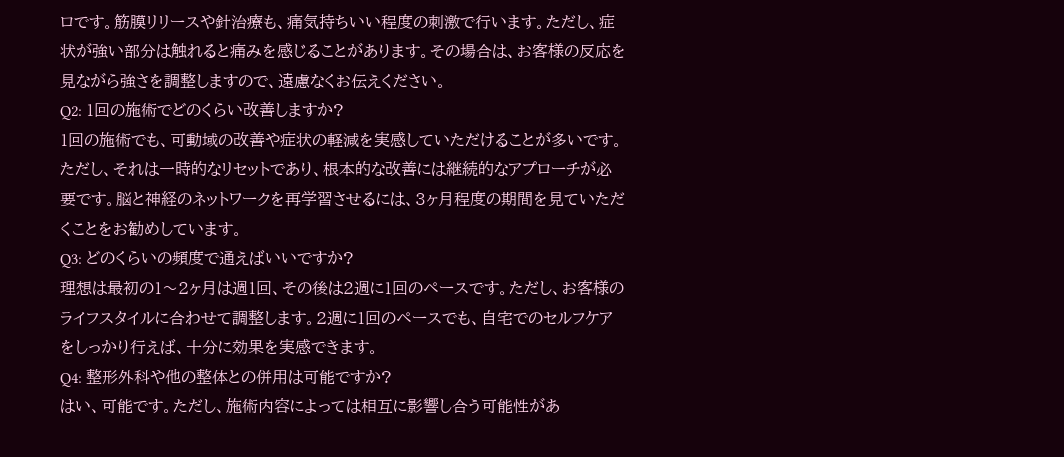ロです。筋膜リリースや針治療も、痛気持ちいい程度の刺激で行います。ただし、症状が強い部分は触れると痛みを感じることがあります。その場合は、お客様の反応を見ながら強さを調整しますので、遠慮なくお伝えください。
Q2: 1回の施術でどのくらい改善しますか?
1回の施術でも、可動域の改善や症状の軽減を実感していただけることが多いです。ただし、それは一時的なリセットであり、根本的な改善には継続的なアプローチが必要です。脳と神経のネットワークを再学習させるには、3ヶ月程度の期間を見ていただくことをお勧めしています。
Q3: どのくらいの頻度で通えばいいですか?
理想は最初の1〜2ヶ月は週1回、その後は2週に1回のペースです。ただし、お客様のライフスタイルに合わせて調整します。2週に1回のペースでも、自宅でのセルフケアをしっかり行えば、十分に効果を実感できます。
Q4: 整形外科や他の整体との併用は可能ですか?
はい、可能です。ただし、施術内容によっては相互に影響し合う可能性があ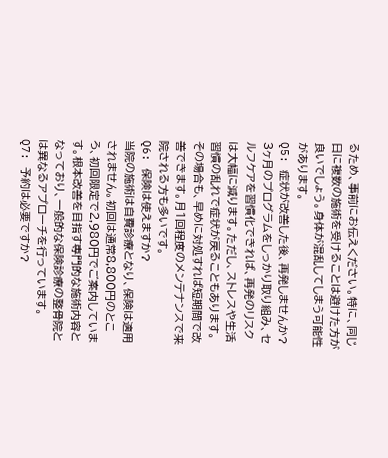るため、事前にお伝えください。特に、同じ日に複数の施術を受けることは避けた方が良いでしょう。身体が混乱してしまう可能性があります。
Q5: 症状が改善した後、再発しませんか?
3ヶ月のプログラムをしっかり取り組み、セルフケアを習慣化できれば、再発のリスクは大幅に減ります。ただし、ストレスや生活習慣の乱れで症状が戻ることもあります。その場合も、早めに対処すれば短期間で改善できます。月1回程度のメンテナンスで来院される方も多いです。
Q6: 保険は使えますか?
当院の施術は自費診療となり、保険は適用されません。初回は通常8,800円のところ、初回限定で2,980円でご案内しています。根本改善を目指す専門的な施術内容となっており、一般的な保険診療の整骨院とは異なるアプローチを行っています。
Q7: 予約は必要ですか?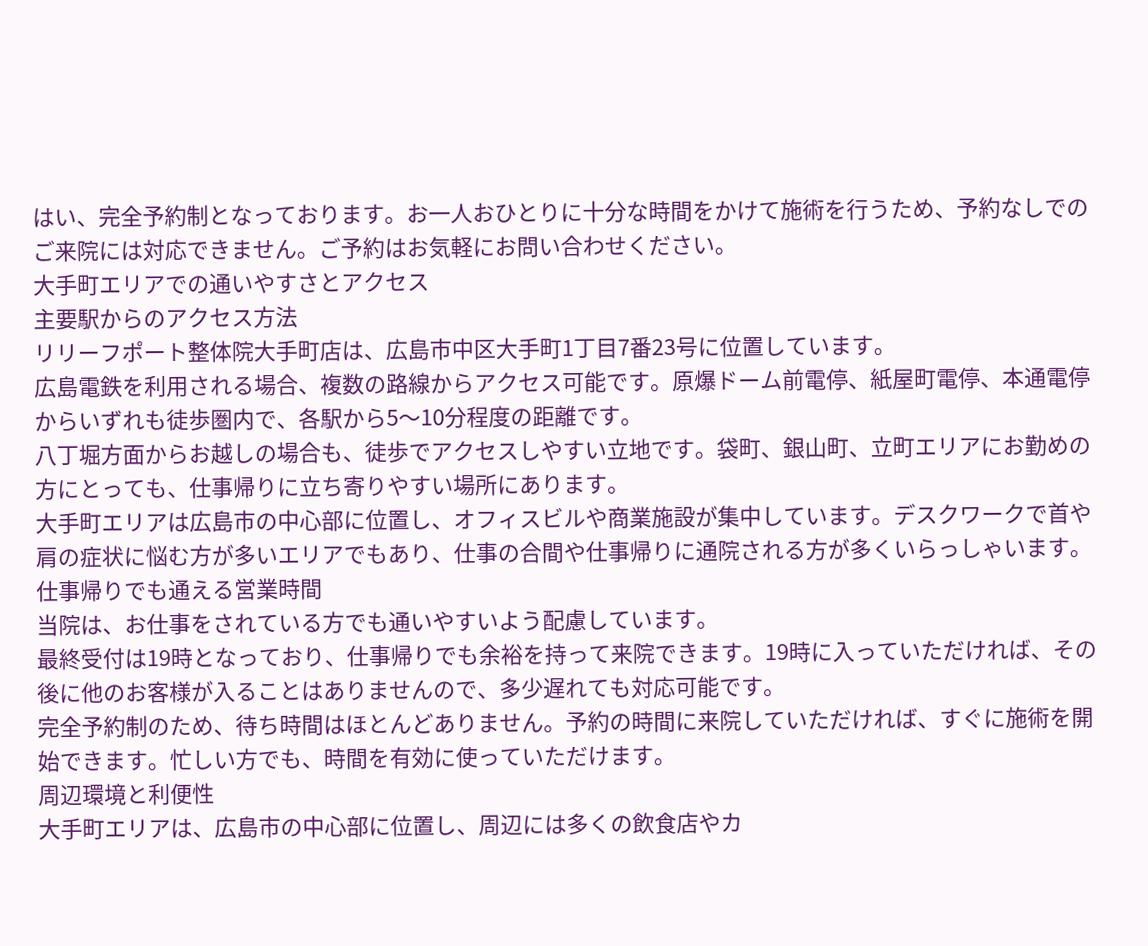はい、完全予約制となっております。お一人おひとりに十分な時間をかけて施術を行うため、予約なしでのご来院には対応できません。ご予約はお気軽にお問い合わせください。
大手町エリアでの通いやすさとアクセス
主要駅からのアクセス方法
リリーフポート整体院大手町店は、広島市中区大手町1丁目7番23号に位置しています。
広島電鉄を利用される場合、複数の路線からアクセス可能です。原爆ドーム前電停、紙屋町電停、本通電停からいずれも徒歩圏内で、各駅から5〜10分程度の距離です。
八丁堀方面からお越しの場合も、徒歩でアクセスしやすい立地です。袋町、銀山町、立町エリアにお勤めの方にとっても、仕事帰りに立ち寄りやすい場所にあります。
大手町エリアは広島市の中心部に位置し、オフィスビルや商業施設が集中しています。デスクワークで首や肩の症状に悩む方が多いエリアでもあり、仕事の合間や仕事帰りに通院される方が多くいらっしゃいます。
仕事帰りでも通える営業時間
当院は、お仕事をされている方でも通いやすいよう配慮しています。
最終受付は19時となっており、仕事帰りでも余裕を持って来院できます。19時に入っていただければ、その後に他のお客様が入ることはありませんので、多少遅れても対応可能です。
完全予約制のため、待ち時間はほとんどありません。予約の時間に来院していただければ、すぐに施術を開始できます。忙しい方でも、時間を有効に使っていただけます。
周辺環境と利便性
大手町エリアは、広島市の中心部に位置し、周辺には多くの飲食店やカ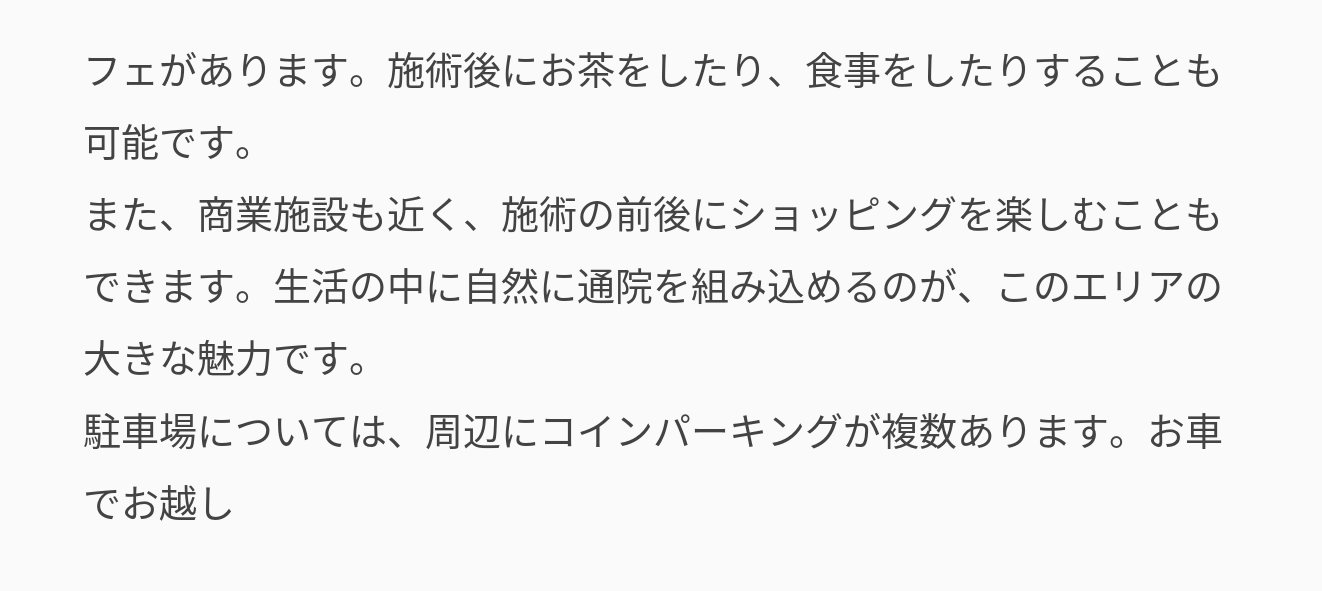フェがあります。施術後にお茶をしたり、食事をしたりすることも可能です。
また、商業施設も近く、施術の前後にショッピングを楽しむこともできます。生活の中に自然に通院を組み込めるのが、このエリアの大きな魅力です。
駐車場については、周辺にコインパーキングが複数あります。お車でお越し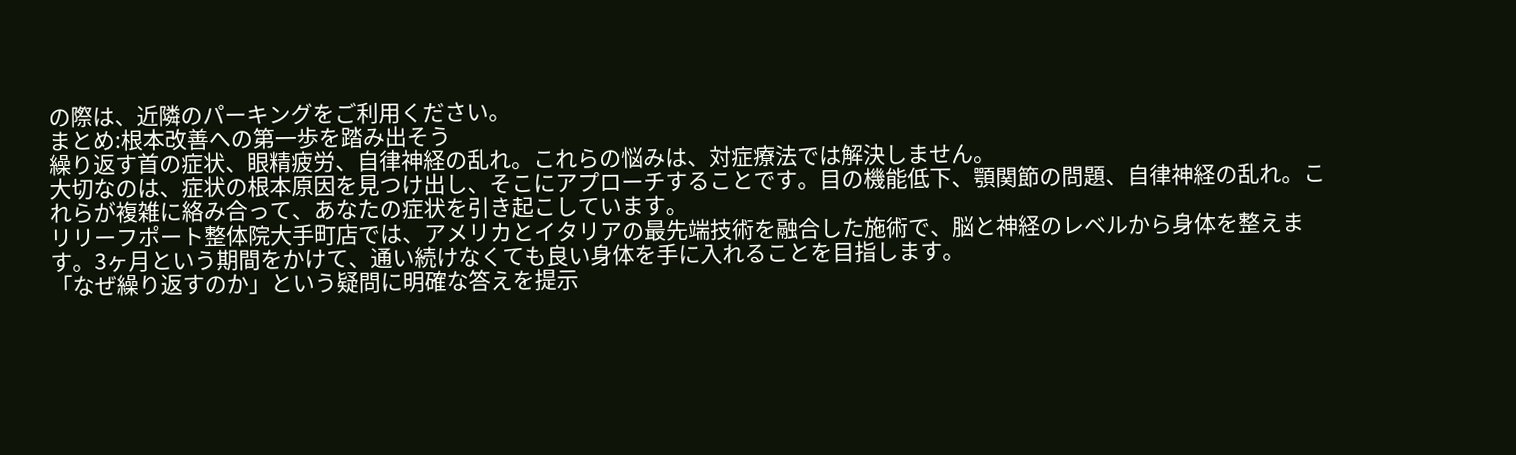の際は、近隣のパーキングをご利用ください。
まとめ:根本改善への第一歩を踏み出そう
繰り返す首の症状、眼精疲労、自律神経の乱れ。これらの悩みは、対症療法では解決しません。
大切なのは、症状の根本原因を見つけ出し、そこにアプローチすることです。目の機能低下、顎関節の問題、自律神経の乱れ。これらが複雑に絡み合って、あなたの症状を引き起こしています。
リリーフポート整体院大手町店では、アメリカとイタリアの最先端技術を融合した施術で、脳と神経のレベルから身体を整えます。3ヶ月という期間をかけて、通い続けなくても良い身体を手に入れることを目指します。
「なぜ繰り返すのか」という疑問に明確な答えを提示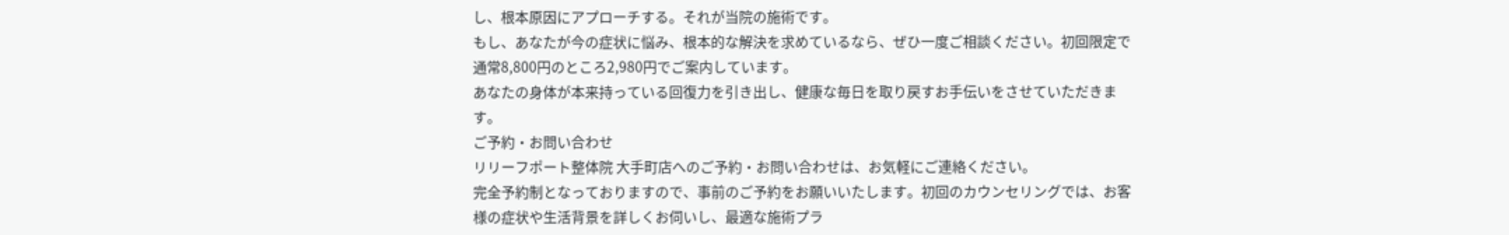し、根本原因にアプローチする。それが当院の施術です。
もし、あなたが今の症状に悩み、根本的な解決を求めているなら、ぜひ一度ご相談ください。初回限定で通常8,800円のところ2,980円でご案内しています。
あなたの身体が本来持っている回復力を引き出し、健康な毎日を取り戻すお手伝いをさせていただきます。
ご予約・お問い合わせ
リリーフポート整体院 大手町店へのご予約・お問い合わせは、お気軽にご連絡ください。
完全予約制となっておりますので、事前のご予約をお願いいたします。初回のカウンセリングでは、お客様の症状や生活背景を詳しくお伺いし、最適な施術プラ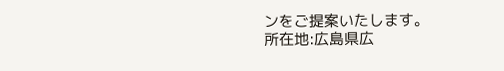ンをご提案いたします。
所在地:広島県広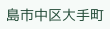島市中区大手町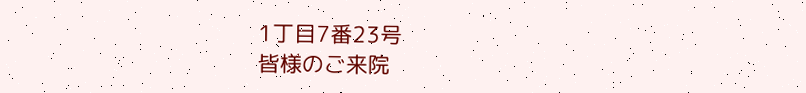1丁目7番23号
皆様のご来院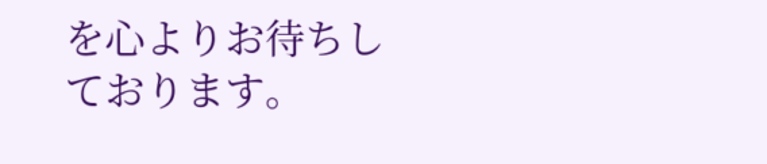を心よりお待ちしております。